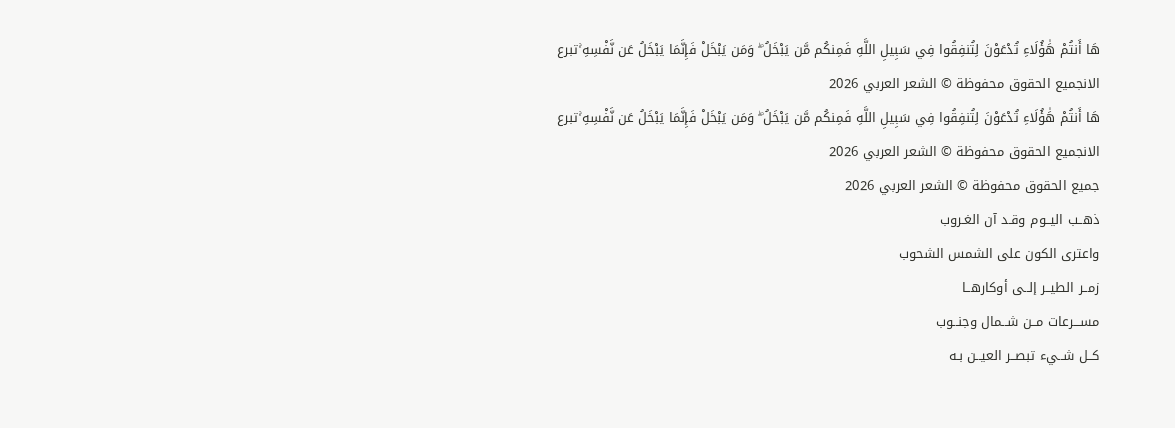هَا أَنتُمْ هَٰؤُلَاءِ تُدْعَوْنَ لِتُنفِقُوا فِي سَبِيلِ اللَّهِ فَمِنكُم مَّن يَبْخَلُ ۖ وَمَن يَبْخَلْ فَإِنَّمَا يَبْخَلُ عَن نَّفْسِهِ ۚتبرع الانجميع الحقوق محفوظة © الشعر العربي 2026
هَا أَنتُمْ هَٰؤُلَاءِ تُدْعَوْنَ لِتُنفِقُوا فِي سَبِيلِ اللَّهِ فَمِنكُم مَّن يَبْخَلُ ۖ وَمَن يَبْخَلْ فَإِنَّمَا يَبْخَلُ عَن نَّفْسِهِ ۚتبرع الانجميع الحقوق محفوظة © الشعر العربي 2026
جميع الحقوق محفوظة © الشعر العربي 2026
ذهــب اليــوم وقـد آن الغـروب
واعترى الكون على الشمس الشحوب
زمــر الطيــر إلــى أوكارهــا
مســـرعات مــن شــمال وجنــوب
كــل شــيء تبصــر العيــن بـه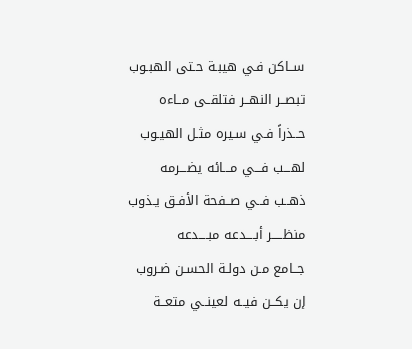ســاكن فـي هيبـة حـتى الهبـوب
تبصــر النهــر فتلقــى مــاءه
حــذراً فـي سـيره مثـل الهيـوب
لهـــب فـــي مـــائه يضـــرمه
ذهــب فــي صــفحة الأفـق يـذوب
منظـــــر أبــــدعه مبــــدعه
جــامع مـن دولـة الحسـن ضـروب
إن يكــن فيــه لعينــي متعــة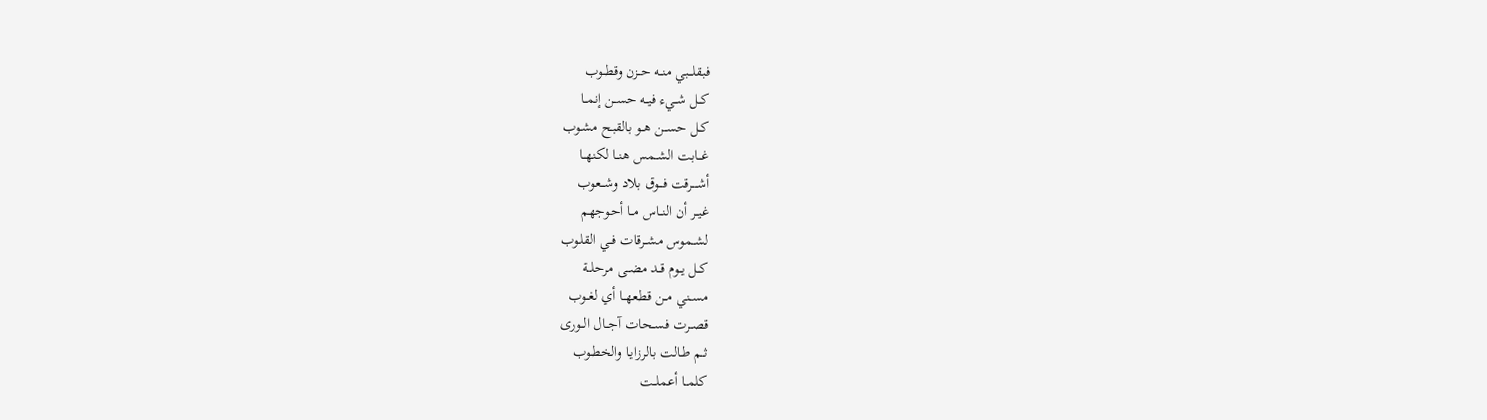فبقلـــبي منــه حــزن وقطــوب
كــل شــيء فيــه حســن إنمــا
كــل حســن هــو بالقبـح مشـوب
غـــابت الشــمس هنــا لكنهــا
أشــــرقت فـــوق بلاد وشـــعوب
غيــر أن النــاس مــا أحـوجهم
لشــموس مشــرقات فــي القلـوب
كــل يــوم قــد مضــى مرحلــة
مســني مــن قطعهــا أي لغــوب
قصــرت فســحات آجــال الــورى
ثــم طـالت بالرزايـا والخطـوب
كلمــا أعملــت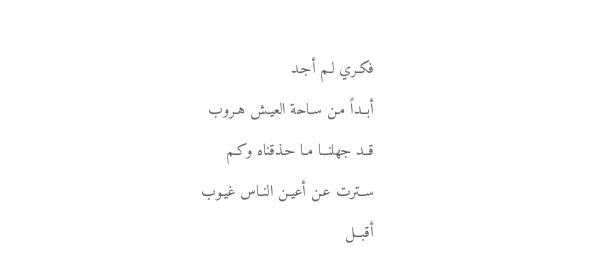فكـري لـم أجـد
أبــداً مـن سـاحة العيـش هـروب
قــد جهلنــا مـا حـذقناه وكـم
ســترت عـن أعيـن النـاس غيـوب
أقبــل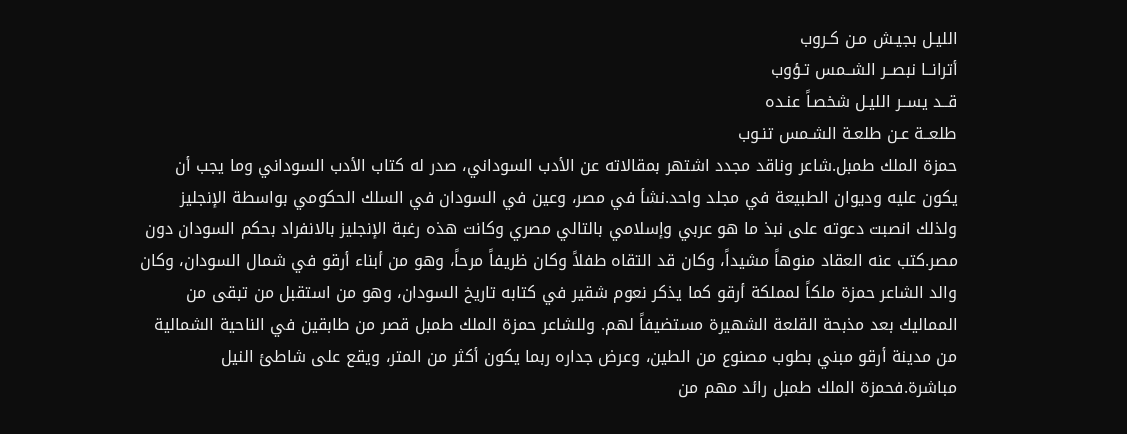الليـل بجيـش مـن كـروب
أترانــا نبصــر الشــمس تـؤوب
قــد يســر الليـل شخصـاً عنـده
طلعــة عـن طلعـة الشـمس تنـوب
حمزة الملك طمبل.شاعر وناقد مجدد اشتهر بمقالاته عن الأدب السوداني، صدر له كتاب الأدب السوداني وما يجب أن يكون عليه وديوان الطبيعة في مجلد واحد.نشأ في مصر، وعين في السودان في السلك الحكومي بواسطة الإنجليز ولذلك انصبت دعوته على نبذ ما هو عربي وإسلامي بالتالي مصري وكانت هذه رغبة الإنجليز بالانفراد بحكم السودان دون مصر.كتب عنه العقاد منوهاً مشيداً، وكان قد التقاه طفلاً وكان ظريفاً مرحاً، وهو من أبناء أرقو في شمال السودان، وكان والد الشاعر حمزة ملكاً لمملكة أرقو كما يذكر نعوم شقير في كتابه تاريخ السودان، وهو من استقبل من تبقى من المماليك بعد مذبحة القلعة الشهيرة مستضيفاً لهم. وللشاعر حمزة الملك طمبل قصر من طابقين في الناحية الشمالية من مدينة أرقو مبني بطوب مصنوع من الطين، وعرض جداره ربما يكون أكثر من المتر، ويقع على شاطئ النيل مباشرة.فحمزة الملك طمبل رائد مهم من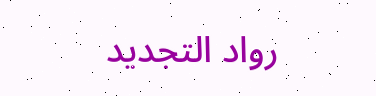رواد التجديد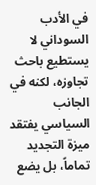في الأدب السوداني لا يستطيع باحث تجاوزه، لكنه في الجانب السياسي يفتقد ميزة التجديد تماماً، بل يضع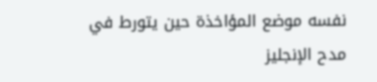نفسه موضع المؤاخذة حين يتورط في مدح الإنجليز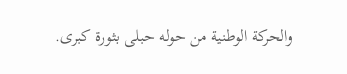والحركة الوطنية من حوله حبلى بثورة كبرى.